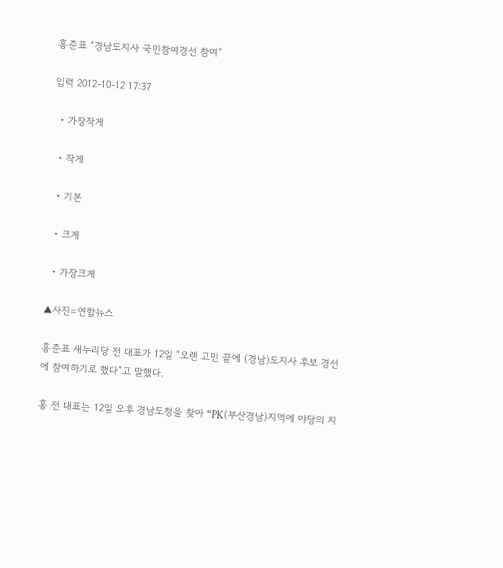홍준표 “경남도지사 국민참여경선 참여”

입력 2012-10-12 17:37

  • 가장작게

  • 작게

  • 기본

  • 크게

  • 가장크게

▲사진=연합뉴스

홍준표 새누리당 전 대표가 12일 “오랜 고민 끝에 (경남)도지사 후보 경선에 참여하기로 했다”고 말했다.

홍 전 대표는 12일 오후 경남도청을 찾아 “PK(부산경남)지역에 야당의 지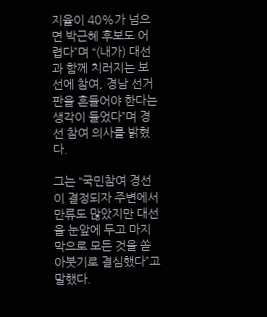지율이 40%가 넘으면 박근혜 후보도 어렵다”며 “(내가) 대선과 함께 치러지는 보선에 참여, 경남 선거판을 흔들어야 한다는 생각이 들었다”며 경선 참여 의사를 밝혔다.

그는 “국민참여 경선이 결정되자 주변에서 만류도 많았지만 대선을 눈앞에 두고 마지막으로 모든 것을 쏟아붓기로 결심했다”고 말했다.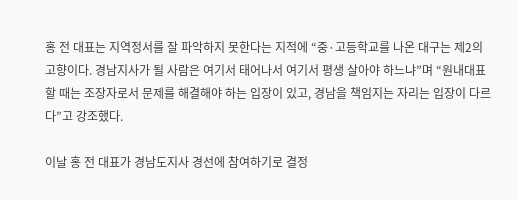홍 전 대표는 지역정서를 잘 파악하지 못한다는 지적에 “중·고등학교를 나온 대구는 제2의 고향이다. 경남지사가 될 사람은 여기서 태어나서 여기서 평생 살아야 하느냐”며 “원내대표 할 때는 조장자로서 문제를 해결해야 하는 입장이 있고, 경남을 책임지는 자리는 입장이 다르다”고 강조했다.

이날 홍 전 대표가 경남도지사 경선에 참여하기로 결정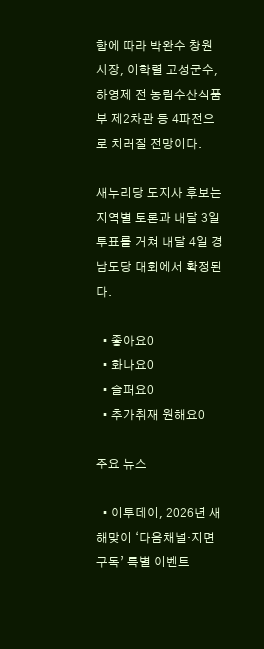함에 따라 박완수 창원시장, 이학렬 고성군수, 하영제 전 농림수산식품부 제2차관 등 4파전으로 치러질 전망이다.

새누리당 도지사 후보는 지역별 토론과 내달 3일 투표를 거쳐 내달 4일 경남도당 대회에서 확정된다.

  • 좋아요0
  • 화나요0
  • 슬퍼요0
  • 추가취재 원해요0

주요 뉴스

  • 이투데이, 2026년 새해맞이 ‘다음채널·지면 구독’ 특별 이벤트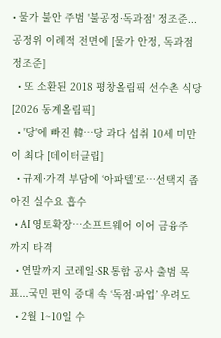• 물가 불안 주범 '불공정·독과점' 정조준...공정위 이례적 전면에 [물가 안정, 독과점 정조준]
  • 또 소환된 2018 평창올림픽 선수촌 식당 [2026 동계올림픽]
  • '당'에 빠진 韓…당 과다 섭취 10세 미만이 최다 [데이터클립]
  • 규제·가격 부담에 ‘아파텔’로…선택지 좁아진 실수요 흡수
  • AI 영토확장⋯소프트웨어 이어 금융주까지 타격
  • 연말까지 코레일·SR 통합 공사 출범 목표...국민 편익 증대 속 ‘독점·파업’ 우려도
  • 2월 1~10일 수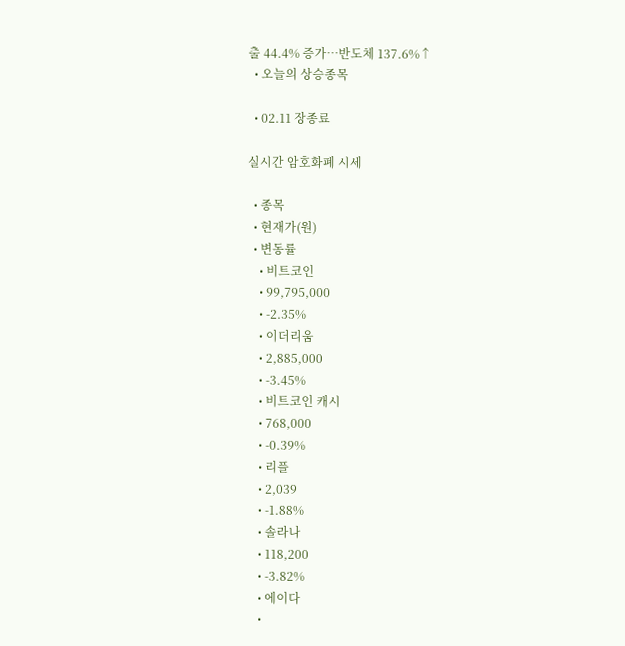출 44.4% 증가⋯반도체 137.6%↑
  • 오늘의 상승종목

  • 02.11 장종료

실시간 암호화폐 시세

  • 종목
  • 현재가(원)
  • 변동률
    • 비트코인
    • 99,795,000
    • -2.35%
    • 이더리움
    • 2,885,000
    • -3.45%
    • 비트코인 캐시
    • 768,000
    • -0.39%
    • 리플
    • 2,039
    • -1.88%
    • 솔라나
    • 118,200
    • -3.82%
    • 에이다
    •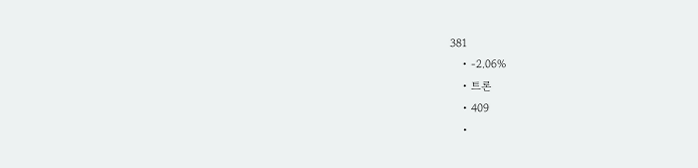381
    • -2.06%
    • 트론
    • 409
    •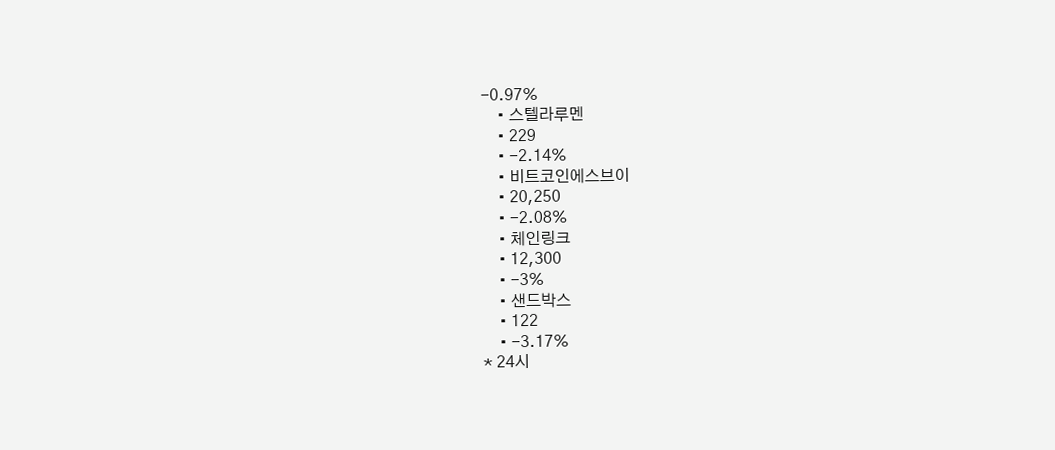-0.97%
    • 스텔라루멘
    • 229
    • -2.14%
    • 비트코인에스브이
    • 20,250
    • -2.08%
    • 체인링크
    • 12,300
    • -3%
    • 샌드박스
    • 122
    • -3.17%
* 24시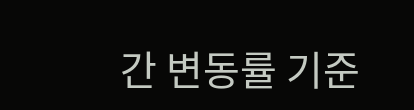간 변동률 기준